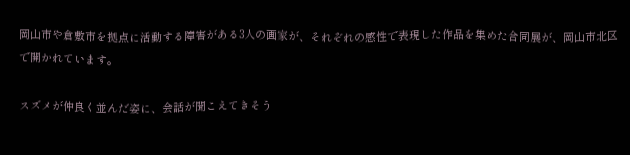岡山市や倉敷市を拠点に活動する障害がある3人の画家が、それぞれの感性で表現した作品を集めた合同展が、岡山市北区で開かれています。

スズメが仲良く並んだ姿に、会話が聞こえてきそう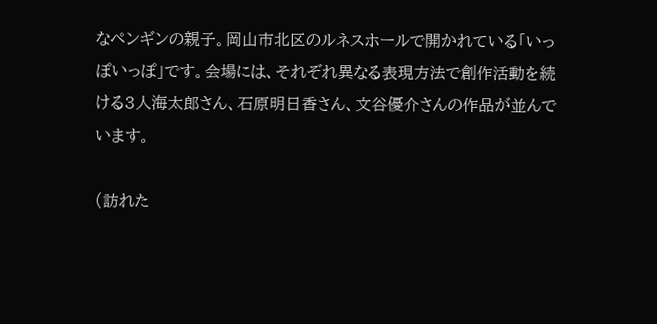なペンギンの親子。岡山市北区のルネスホールで開かれている「いっぽいっぽ」です。会場には、それぞれ異なる表現方法で創作活動を続ける3人海太郎さん、石原明日香さん、文谷優介さんの作品が並んでいます。

(訪れた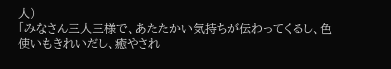人)
「みなさん三人三様で、あたたかい気持ちが伝わってくるし、色使いもきれいだし、癒やされ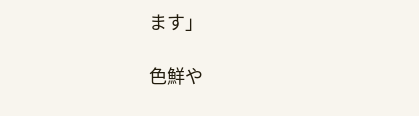ます」

色鮮や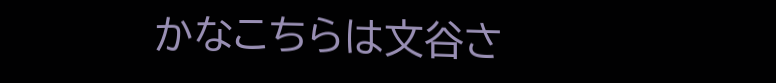かなこちらは文谷さ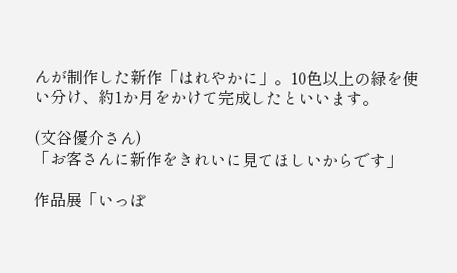んが制作した新作「はれやかに」。10色以上の緑を使い分け、約1か月をかけて完成したといいます。

(文谷優介さん)
「お客さんに新作をきれいに見てほしいからです」

作品展「いっぽ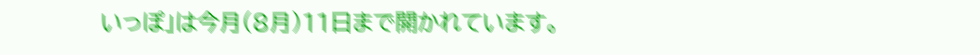いっぽ」は今月(8月)11日まで開かれています。